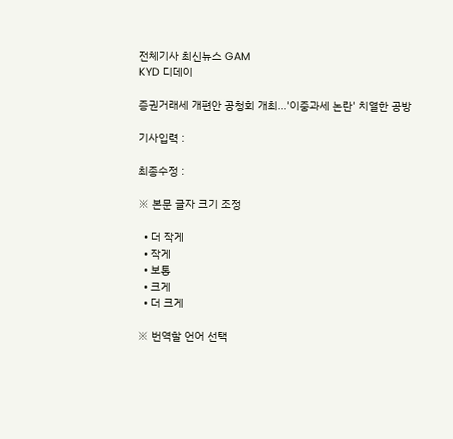전체기사 최신뉴스 GAM
KYD 디데이

증권거래세 개편안 공청회 개최…'이중과세 논란' 치열한 공방

기사입력 :

최종수정 :

※ 본문 글자 크기 조정

  • 더 작게
  • 작게
  • 보통
  • 크게
  • 더 크게

※ 번역할 언어 선택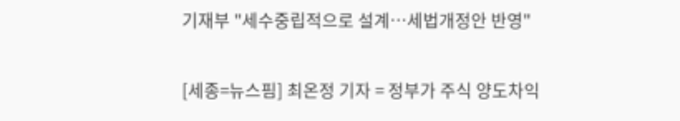기재부 "세수중립적으로 설계…세법개정안 반영"

[세종=뉴스핌] 최온정 기자 = 정부가 주식 양도차익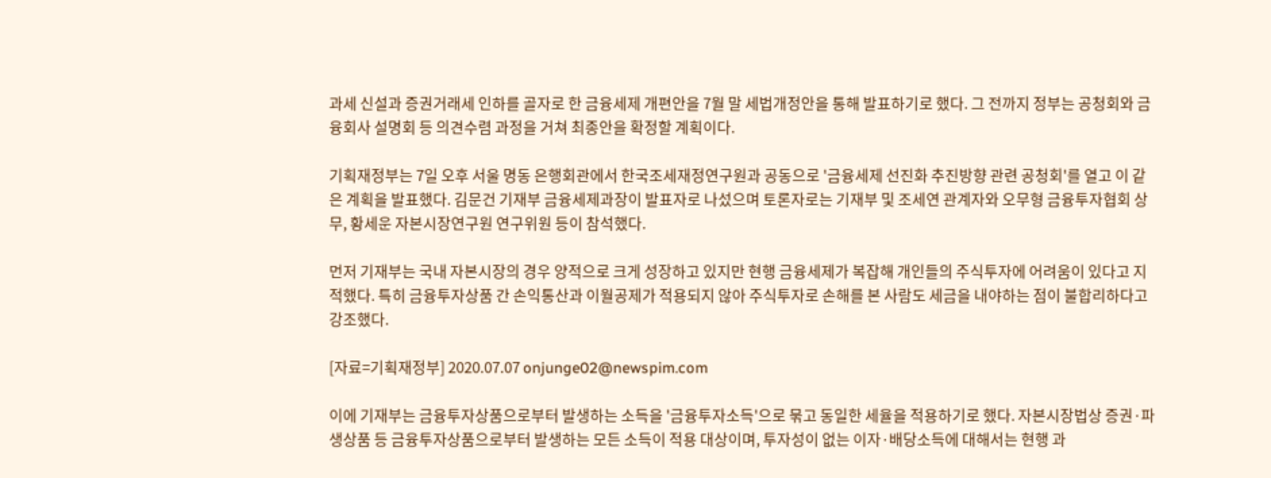과세 신설과 증권거래세 인하를 골자로 한 금융세제 개편안을 7월 말 세법개정안을 통해 발표하기로 했다. 그 전까지 정부는 공청회와 금융회사 설명회 등 의견수렴 과정을 거쳐 최종안을 확정할 계획이다.

기획재정부는 7일 오후 서울 명동 은행회관에서 한국조세재정연구원과 공동으로 '금융세제 선진화 추진방향 관련 공청회'를 열고 이 같은 계획을 발표했다. 김문건 기재부 금융세제과장이 발표자로 나섰으며 토론자로는 기재부 및 조세연 관계자와 오무형 금융투자협회 상무, 황세운 자본시장연구원 연구위원 등이 참석했다.

먼저 기재부는 국내 자본시장의 경우 양적으로 크게 성장하고 있지만 현행 금융세제가 복잡해 개인들의 주식투자에 어려움이 있다고 지적했다. 특히 금융투자상품 간 손익통산과 이월공제가 적용되지 않아 주식투자로 손해를 본 사람도 세금을 내야하는 점이 불합리하다고 강조했다.

[자료=기획재정부] 2020.07.07 onjunge02@newspim.com

이에 기재부는 금융투자상품으로부터 발생하는 소득을 '금융투자소득'으로 묶고 동일한 세율을 적용하기로 했다. 자본시장법상 증권·파생상품 등 금융투자상품으로부터 발생하는 모든 소득이 적용 대상이며, 투자성이 없는 이자·배당소득에 대해서는 현행 과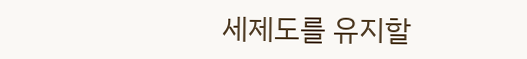세제도를 유지할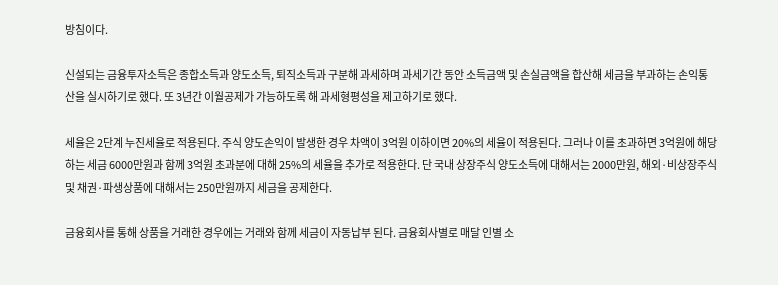방침이다.

신설되는 금융투자소득은 종합소득과 양도소득, 퇴직소득과 구분해 과세하며 과세기간 동안 소득금액 및 손실금액을 합산해 세금을 부과하는 손익통산을 실시하기로 했다. 또 3년간 이월공제가 가능하도록 해 과세형평성을 제고하기로 했다.

세율은 2단계 누진세율로 적용된다. 주식 양도손익이 발생한 경우 차액이 3억원 이하이면 20%의 세율이 적용된다. 그러나 이를 초과하면 3억원에 해당하는 세금 6000만원과 함께 3억원 초과분에 대해 25%의 세율을 추가로 적용한다. 단 국내 상장주식 양도소득에 대해서는 2000만원, 해외·비상장주식 및 채권·파생상품에 대해서는 250만원까지 세금을 공제한다.

금융회사를 통해 상품을 거래한 경우에는 거래와 함께 세금이 자동납부 된다. 금융회사별로 매달 인별 소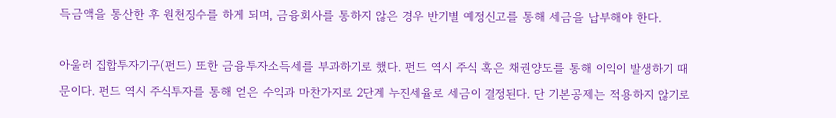득금액을 통산한 후 원천징수를 하게 되며, 금융회사를 통하지 않은 경우 반기별 예정신고를 통해 세금을 납부해야 한다.

아울러 집합투자기구(펀드) 또한 금융투자소득세를 부과하기로 했다. 펀드 역시 주식 혹은 채권양도를 통해 이익이 발생하기 때문이다. 펀드 역시 주식투자를 통해 얻은 수익과 마찬가지로 2단계 누진세율로 세금이 결정된다. 단 기본공제는 적용하지 않기로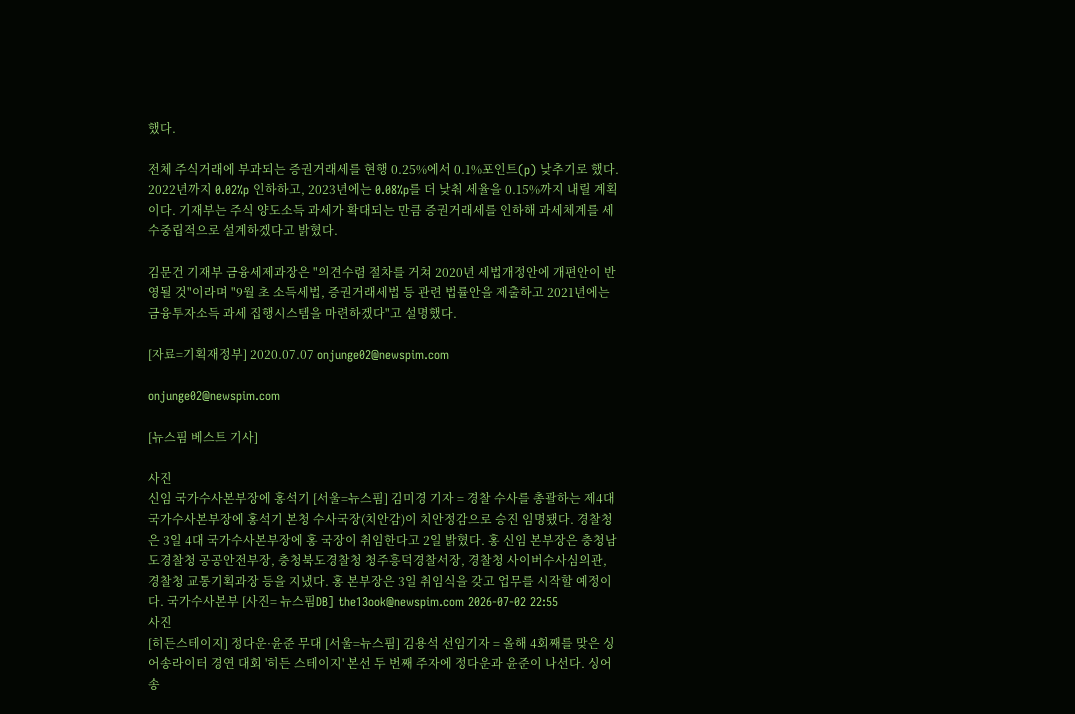했다.

전체 주식거래에 부과되는 증권거래세를 현행 0.25%에서 0.1%포인트(p) 낮추기로 했다. 2022년까지 0.02%p 인하하고, 2023년에는 0.08%p를 더 낮춰 세율을 0.15%까지 내릴 계획이다. 기재부는 주식 양도소득 과세가 확대되는 만큼 증권거래세를 인하해 과세체계를 세수중립적으로 설계하겠다고 밝혔다.

김문건 기재부 금융세제과장은 "의견수렴 절차를 거쳐 2020년 세법개정안에 개편안이 반영될 것"이라며 "9월 초 소득세법, 증권거래세법 등 관련 법률안을 제출하고 2021년에는 금융투자소득 과세 집행시스템을 마련하겠다"고 설명했다.

[자료=기획재정부] 2020.07.07 onjunge02@newspim.com

onjunge02@newspim.com

[뉴스핌 베스트 기사]

사진
신임 국가수사본부장에 홍석기 [서울=뉴스핌] 김미경 기자 = 경찰 수사를 총괄하는 제4대 국가수사본부장에 홍석기 본청 수사국장(치안감)이 치안정감으로 승진 임명됐다. 경찰청은 3일 4대 국가수사본부장에 홍 국장이 취임한다고 2일 밝혔다. 홍 신임 본부장은 충청남도경찰청 공공안전부장, 충청북도경찰청 청주흥덕경찰서장, 경찰청 사이버수사심의관, 경찰청 교통기획과장 등을 지냈다. 홍 본부장은 3일 취임식을 갖고 업무를 시작할 예정이다. 국가수사본부 [사진= 뉴스핌DB] the13ook@newspim.com 2026-07-02 22:55
사진
[히든스테이지] 정다운·윤준 무대 [서울=뉴스핌] 김용석 선임기자 = 올해 4회째를 맞은 싱어송라이터 경연 대회 '히든 스테이지' 본선 두 번째 주자에 정다운과 윤준이 나선다. 싱어송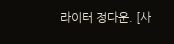라이터 정다운. [사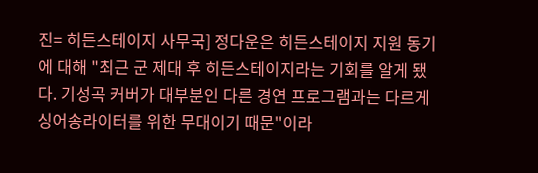진= 히든스테이지 사무국] 정다운은 히든스테이지 지원 동기에 대해 "최근 군 제대 후 히든스테이지라는 기회를 알게 됐다. 기성곡 커버가 대부분인 다른 경연 프로그램과는 다르게 싱어송라이터를 위한 무대이기 때문"이라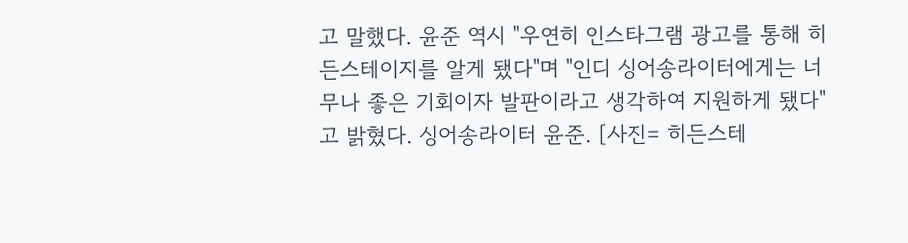고 말했다. 윤준 역시 "우연히 인스타그램 광고를 통해 히든스테이지를 알게 됐다"며 "인디 싱어송라이터에게는 너무나 좋은 기회이자 발판이라고 생각하여 지원하게 됐다"고 밝혔다. 싱어송라이터 윤준. [사진= 히든스테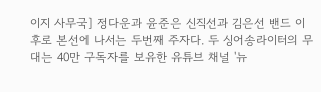이지 사무국] 정다운과 윤준은 신직선과 김은선 밴드 이후로 본선에 나서는 두번째 주자다. 두 싱어송라이터의 무대는 40만 구독자를 보유한 유튜브 채널 '뉴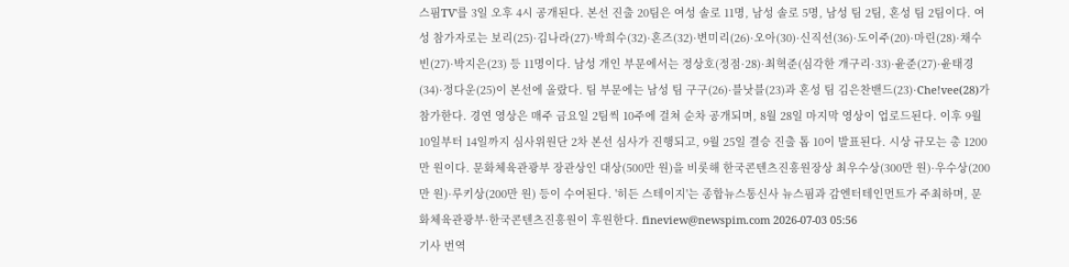스핌TV'를 3일 오후 4시 공개된다. 본선 진출 20팀은 여성 솔로 11명, 남성 솔로 5명, 남성 팀 2팀, 혼성 팀 2팀이다. 여성 참가자로는 보리(25)·김나라(27)·박희수(32)·혼즈(32)·변미리(26)·오아(30)·신직선(36)·도이주(20)·마린(28)·채수빈(27)·박지은(23) 등 11명이다. 남성 개인 부문에서는 정상호(정점·28)·최혁준(심각한 개구리·33)·윤준(27)·윤태경(34)·정다운(25)이 본선에 올랐다. 팀 부문에는 남성 팀 구구(26)·블낫블(23)과 혼성 팀 김은찬밴드(23)·Che!vee(28)가 참가한다. 경연 영상은 매주 금요일 2팀씩 10주에 걸쳐 순차 공개되며, 8월 28일 마지막 영상이 업로드된다. 이후 9월 10일부터 14일까지 심사위원단 2차 본선 심사가 진행되고, 9월 25일 결승 진출 톱 10이 발표된다. 시상 규모는 총 1200만 원이다. 문화체육관광부 장관상인 대상(500만 원)을 비롯해 한국콘텐츠진흥원장상 최우수상(300만 원)·우수상(200만 원)·루키상(200만 원) 등이 수여된다. '히든 스테이지'는 종합뉴스통신사 뉴스핌과 감엔터테인먼트가 주최하며, 문화체육관광부·한국콘텐츠진흥원이 후원한다. fineview@newspim.com 2026-07-03 05:56
기사 번역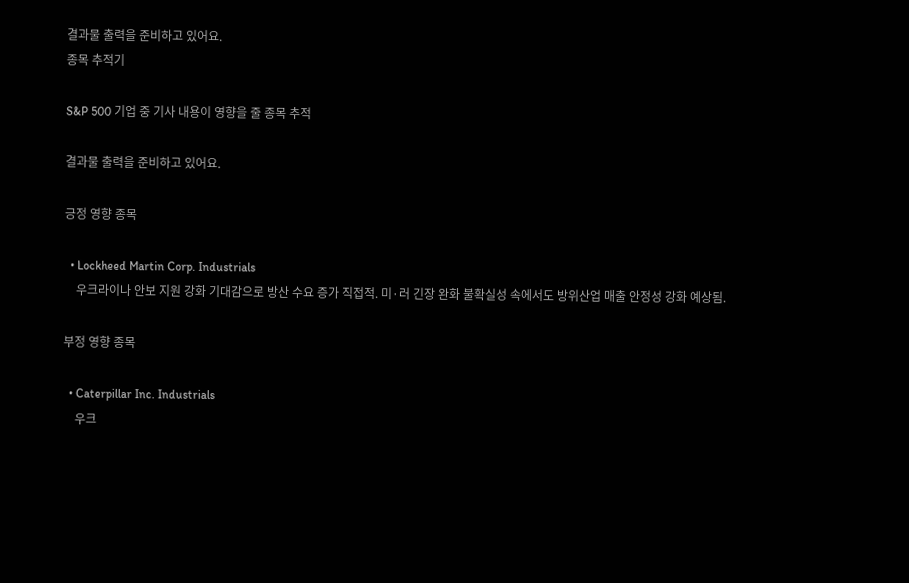결과물 출력을 준비하고 있어요.
종목 추적기

S&P 500 기업 중 기사 내용이 영향을 줄 종목 추적

결과물 출력을 준비하고 있어요.

긍정 영향 종목

  • Lockheed Martin Corp. Industrials
    우크라이나 안보 지원 강화 기대감으로 방산 수요 증가 직접적. 미·러 긴장 완화 불확실성 속에서도 방위산업 매출 안정성 강화 예상됨.

부정 영향 종목

  • Caterpillar Inc. Industrials
    우크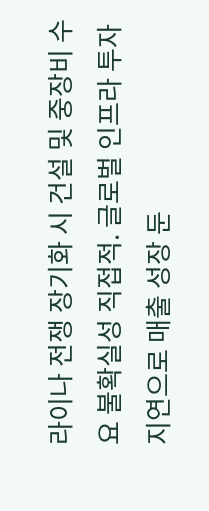라이나 전쟁 장기화 시 건설 및 중장비 수요 불확실성 직접적. 글로벌 인프라 투자 지연으로 매출 성장 둔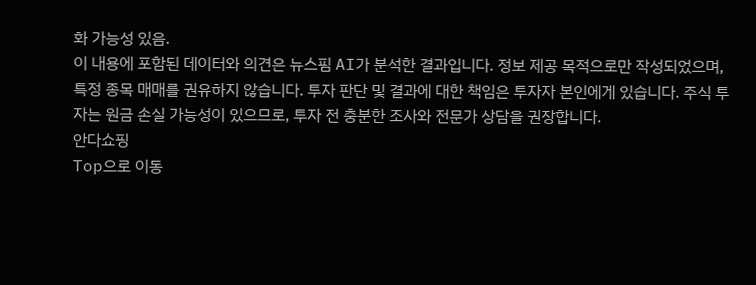화 가능성 있음.
이 내용에 포함된 데이터와 의견은 뉴스핌 AI가 분석한 결과입니다. 정보 제공 목적으로만 작성되었으며, 특정 종목 매매를 권유하지 않습니다. 투자 판단 및 결과에 대한 책임은 투자자 본인에게 있습니다. 주식 투자는 원금 손실 가능성이 있으므로, 투자 전 충분한 조사와 전문가 상담을 권장합니다.
안다쇼핑
Top으로 이동